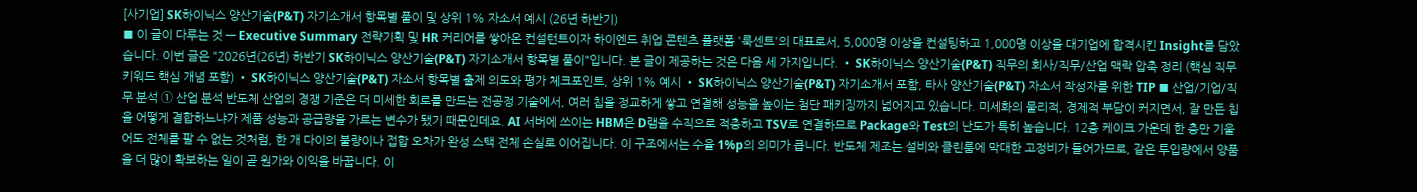[사기업] SK하이닉스 양산기술(P&T) 자기소개서 항목별 풀이 및 상위 1% 자소서 예시 (26년 하반기)
■ 이 글이 다루는 것 — Executive Summary 전략기획 및 HR 커리어를 쌓아온 컨설턴트이자 하이엔드 취업 콘텐츠 플랫폼 '룩센트'의 대표로서, 5,000명 이상을 컨설팅하고 1,000명 이상을 대기업에 합격시킨 Insight를 담았습니다. 이번 글은 "2026년(26년) 하반기 SK하이닉스 양산기술(P&T) 자기소개서 항목별 풀이"입니다. 본 글이 제공하는 것은 다음 세 가지입니다. • SK하이닉스 양산기술(P&T) 직무의 회사/직무/산업 맥락 압축 정리 (핵심 직무 키워드 핵심 개념 포함) • SK하이닉스 양산기술(P&T) 자소서 항목별 출제 의도와 평가 체크포인트, 상위 1% 예시 • SK하이닉스 양산기술(P&T) 자기소개서 포함, 타사 양산기술(P&T) 자소서 작성자를 위한 TIP ■ 산업/기업/직무 분석 ① 산업 분석 반도체 산업의 경쟁 기준은 더 미세한 회로를 만드는 전공정 기술에서, 여러 칩을 정교하게 쌓고 연결해 성능을 높이는 첨단 패키징까지 넓어지고 있습니다. 미세화의 물리적, 경제적 부담이 커지면서, 잘 만든 칩을 어떻게 결합하느냐가 제품 성능과 공급량을 가르는 변수가 됐기 때문인데요. AI 서버에 쓰이는 HBM은 D램을 수직으로 적층하고 TSV로 연결하므로 Package와 Test의 난도가 특히 높습니다. 12층 케이크 가운데 한 층만 기울어도 전체를 팔 수 없는 것처럼, 한 개 다이의 불량이나 접합 오차가 완성 스택 전체 손실로 이어집니다. 이 구조에서는 수율 1%p의 의미가 큽니다. 반도체 제조는 설비와 클린룸에 막대한 고정비가 들어가므로, 같은 투입량에서 양품을 더 많이 확보하는 일이 곧 원가와 이익을 바꿉니다. 이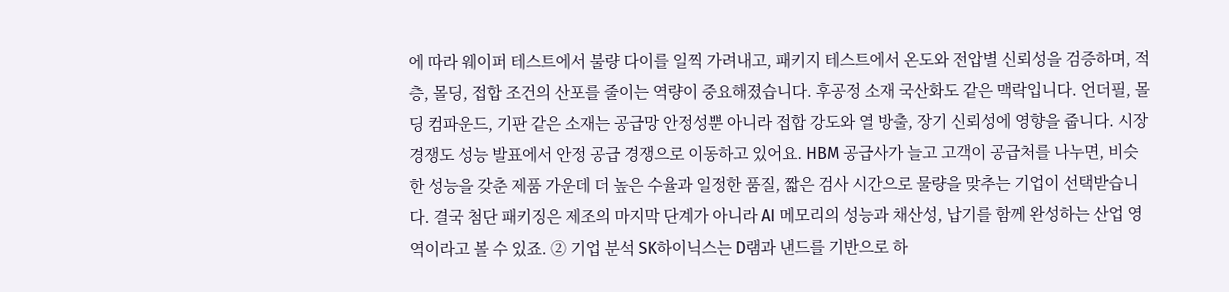에 따라 웨이퍼 테스트에서 불량 다이를 일찍 가려내고, 패키지 테스트에서 온도와 전압별 신뢰성을 검증하며, 적층, 몰딩, 접합 조건의 산포를 줄이는 역량이 중요해졌습니다. 후공정 소재 국산화도 같은 맥락입니다. 언더필, 몰딩 컴파운드, 기판 같은 소재는 공급망 안정성뿐 아니라 접합 강도와 열 방출, 장기 신뢰성에 영향을 줍니다. 시장 경쟁도 성능 발표에서 안정 공급 경쟁으로 이동하고 있어요. HBM 공급사가 늘고 고객이 공급처를 나누면, 비슷한 성능을 갖춘 제품 가운데 더 높은 수율과 일정한 품질, 짧은 검사 시간으로 물량을 맞추는 기업이 선택받습니다. 결국 첨단 패키징은 제조의 마지막 단계가 아니라 AI 메모리의 성능과 채산성, 납기를 함께 완성하는 산업 영역이라고 볼 수 있죠. ② 기업 분석 SK하이닉스는 D램과 낸드를 기반으로 하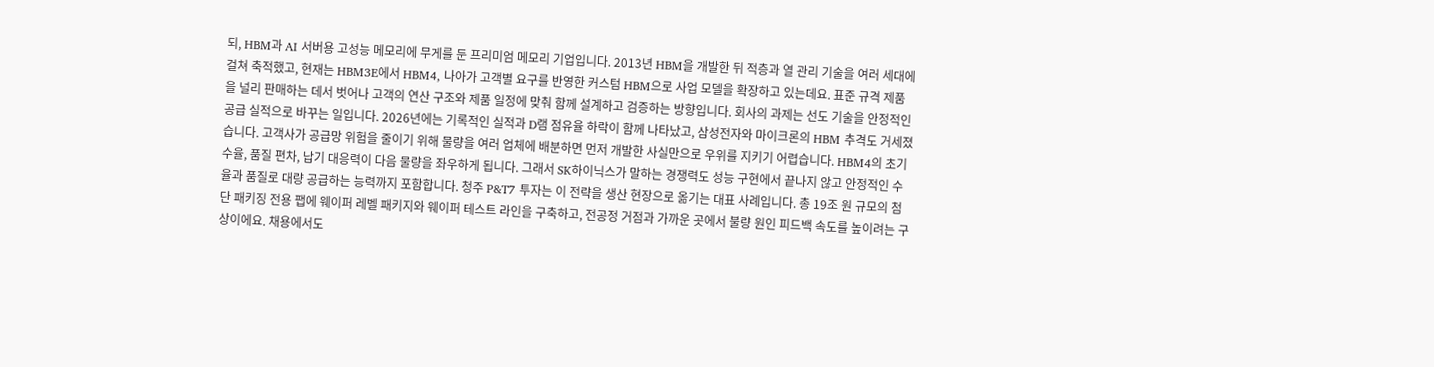되, HBM과 AI 서버용 고성능 메모리에 무게를 둔 프리미엄 메모리 기업입니다. 2013년 HBM을 개발한 뒤 적층과 열 관리 기술을 여러 세대에 걸쳐 축적했고, 현재는 HBM3E에서 HBM4, 나아가 고객별 요구를 반영한 커스텀 HBM으로 사업 모델을 확장하고 있는데요. 표준 규격 제품을 널리 판매하는 데서 벗어나 고객의 연산 구조와 제품 일정에 맞춰 함께 설계하고 검증하는 방향입니다. 회사의 과제는 선도 기술을 안정적인 공급 실적으로 바꾸는 일입니다. 2026년에는 기록적인 실적과 D램 점유율 하락이 함께 나타났고, 삼성전자와 마이크론의 HBM 추격도 거세졌습니다. 고객사가 공급망 위험을 줄이기 위해 물량을 여러 업체에 배분하면 먼저 개발한 사실만으로 우위를 지키기 어렵습니다. HBM4의 초기 수율, 품질 편차, 납기 대응력이 다음 물량을 좌우하게 됩니다. 그래서 SK하이닉스가 말하는 경쟁력도 성능 구현에서 끝나지 않고 안정적인 수율과 품질로 대량 공급하는 능력까지 포함합니다. 청주 P&T7 투자는 이 전략을 생산 현장으로 옮기는 대표 사례입니다. 총 19조 원 규모의 첨단 패키징 전용 팹에 웨이퍼 레벨 패키지와 웨이퍼 테스트 라인을 구축하고, 전공정 거점과 가까운 곳에서 불량 원인 피드백 속도를 높이려는 구상이에요. 채용에서도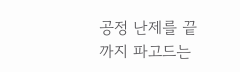공정 난제를 끝까지 파고드는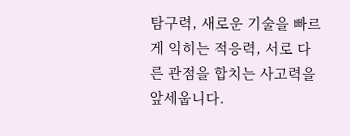탐구력, 새로운 기술을 빠르게 익히는 적응력, 서로 다른 관점을 합치는 사고력을 앞세웁니다.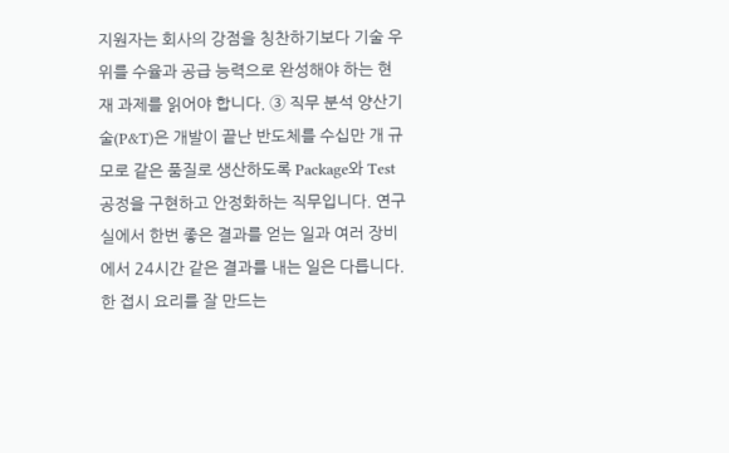지원자는 회사의 강점을 칭찬하기보다 기술 우위를 수율과 공급 능력으로 완성해야 하는 현재 과제를 읽어야 합니다. ③ 직무 분석 양산기술(P&T)은 개발이 끝난 반도체를 수십만 개 규모로 같은 품질로 생산하도록 Package와 Test 공정을 구현하고 안정화하는 직무입니다. 연구실에서 한번 좋은 결과를 얻는 일과 여러 장비에서 24시간 같은 결과를 내는 일은 다릅니다. 한 접시 요리를 잘 만드는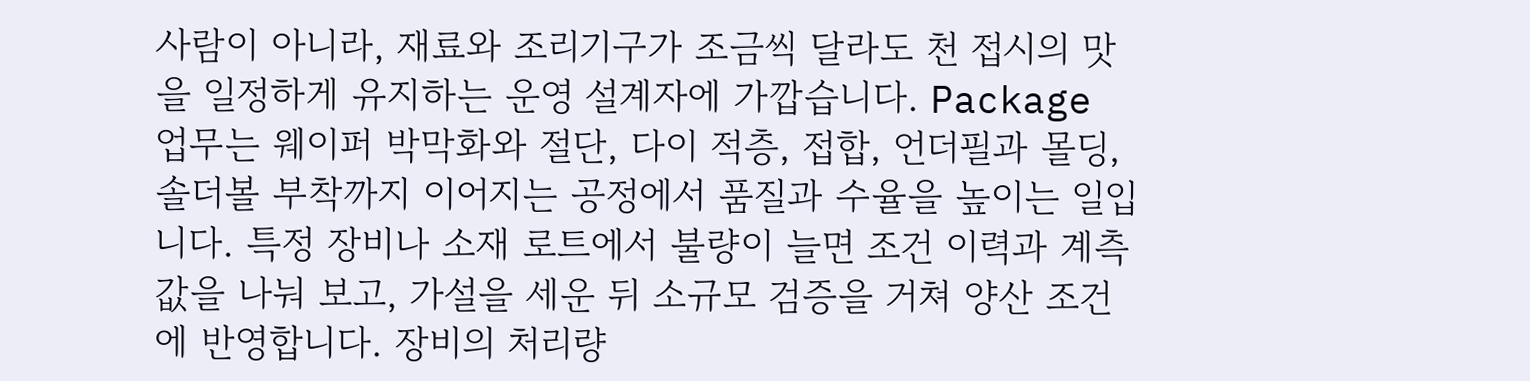사람이 아니라, 재료와 조리기구가 조금씩 달라도 천 접시의 맛을 일정하게 유지하는 운영 설계자에 가깝습니다. Package 업무는 웨이퍼 박막화와 절단, 다이 적층, 접합, 언더필과 몰딩, 솔더볼 부착까지 이어지는 공정에서 품질과 수율을 높이는 일입니다. 특정 장비나 소재 로트에서 불량이 늘면 조건 이력과 계측값을 나눠 보고, 가설을 세운 뒤 소규모 검증을 거쳐 양산 조건에 반영합니다. 장비의 처리량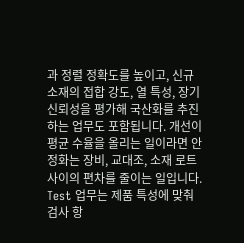과 정렬 정확도를 높이고, 신규 소재의 접합 강도, 열 특성, 장기 신뢰성을 평가해 국산화를 추진하는 업무도 포함됩니다. 개선이 평균 수율을 올리는 일이라면 안정화는 장비, 교대조, 소재 로트 사이의 편차를 줄이는 일입니다. Test 업무는 제품 특성에 맞춰 검사 항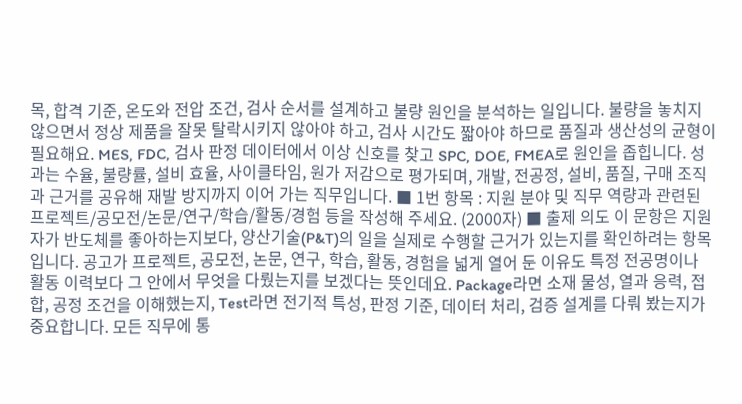목, 합격 기준, 온도와 전압 조건, 검사 순서를 설계하고 불량 원인을 분석하는 일입니다. 불량을 놓치지 않으면서 정상 제품을 잘못 탈락시키지 않아야 하고, 검사 시간도 짧아야 하므로 품질과 생산성의 균형이 필요해요. MES, FDC, 검사 판정 데이터에서 이상 신호를 찾고 SPC, DOE, FMEA로 원인을 좁힙니다. 성과는 수율, 불량률, 설비 효율, 사이클타임, 원가 저감으로 평가되며, 개발, 전공정, 설비, 품질, 구매 조직과 근거를 공유해 재발 방지까지 이어 가는 직무입니다. ■ 1번 항목 : 지원 분야 및 직무 역량과 관련된 프로젝트/공모전/논문/연구/학습/활동/경험 등을 작성해 주세요. (2000자) ■ 출제 의도 이 문항은 지원자가 반도체를 좋아하는지보다, 양산기술(P&T)의 일을 실제로 수행할 근거가 있는지를 확인하려는 항목입니다. 공고가 프로젝트, 공모전, 논문, 연구, 학습, 활동, 경험을 넓게 열어 둔 이유도 특정 전공명이나 활동 이력보다 그 안에서 무엇을 다뤘는지를 보겠다는 뜻인데요. Package라면 소재 물성, 열과 응력, 접합, 공정 조건을 이해했는지, Test라면 전기적 특성, 판정 기준, 데이터 처리, 검증 설계를 다뤄 봤는지가 중요합니다. 모든 직무에 통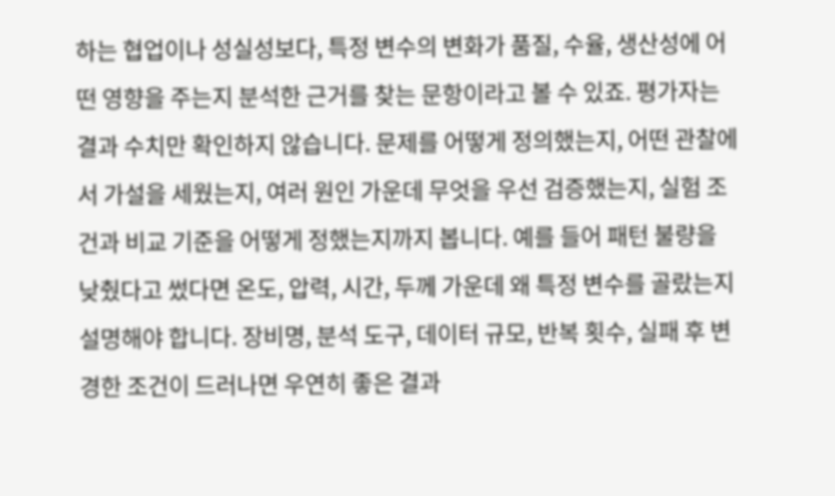하는 협업이나 성실성보다, 특정 변수의 변화가 품질, 수율, 생산성에 어떤 영향을 주는지 분석한 근거를 찾는 문항이라고 볼 수 있죠. 평가자는 결과 수치만 확인하지 않습니다. 문제를 어떻게 정의했는지, 어떤 관찰에서 가설을 세웠는지, 여러 원인 가운데 무엇을 우선 검증했는지, 실험 조건과 비교 기준을 어떻게 정했는지까지 봅니다. 예를 들어 패턴 불량을 낮췄다고 썼다면 온도, 압력, 시간, 두께 가운데 왜 특정 변수를 골랐는지 설명해야 합니다. 장비명, 분석 도구, 데이터 규모, 반복 횟수, 실패 후 변경한 조건이 드러나면 우연히 좋은 결과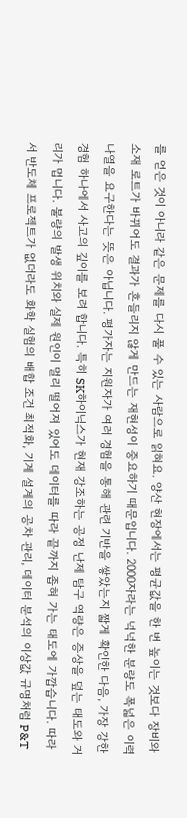를 얻은 것이 아니라 같은 문제를 다시 풀 수 있는 사람으로 읽혀요. 양산 현장에서는 평균값을 한 번 높이는 것보다 장비와 소재 로트가 바뀌어도 결과가 흔들리지 않게 만드는 재현성이 중요하기 때문입니다. 2000자라는 넉넉한 분량도 폭넓은 이력 나열을 요구한다는 뜻은 아닙니다. 평가자는 지원자가 여러 경험을 통해 관련 기반을 쌓았는지 짧게 확인한 다음, 가장 강한 경험 하나에서 사고의 깊이를 보려 합니다. 특히 SK하이닉스가 현재 강조하는 공정 난제 탐구 역량은 증상을 덮는 태도와 거리가 멉니다. 불량의 발생 위치와 실제 원인이 멀리 떨어져 있어도 데이터를 따라 끝까지 좁혀 가는 태도에 가깝습니다. 따라서 반도체 프로젝트가 없더라도 화학 실험의 배합 조건 최적화, 기계 설계의 공차 관리, 데이터 분석의 이상값 규명처럼 P&T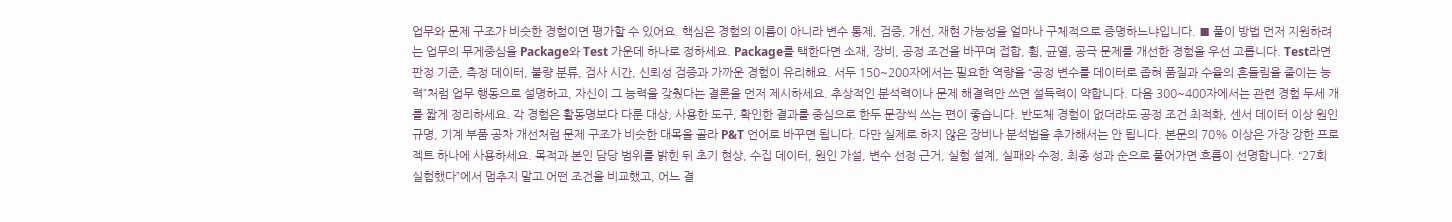업무와 문제 구조가 비슷한 경험이면 평가할 수 있어요. 핵심은 경험의 이름이 아니라 변수 통제, 검증, 개선, 재현 가능성을 얼마나 구체적으로 증명하느냐입니다. ■ 풀이 방법 먼저 지원하려는 업무의 무게중심을 Package와 Test 가운데 하나로 정하세요. Package를 택한다면 소재, 장비, 공정 조건을 바꾸며 접합, 휨, 균열, 공극 문제를 개선한 경험을 우선 고릅니다. Test라면 판정 기준, 측정 데이터, 불량 분류, 검사 시간, 신뢰성 검증과 가까운 경험이 유리해요. 서두 150~200자에서는 필요한 역량을 “공정 변수를 데이터로 좁혀 품질과 수율의 흔들림을 줄이는 능력”처럼 업무 행동으로 설명하고, 자신이 그 능력을 갖췄다는 결론을 먼저 제시하세요. 추상적인 분석력이나 문제 해결력만 쓰면 설득력이 약합니다. 다음 300~400자에서는 관련 경험 두세 개를 짧게 정리하세요. 각 경험은 활동명보다 다룬 대상, 사용한 도구, 확인한 결과를 중심으로 한두 문장씩 쓰는 편이 좋습니다. 반도체 경험이 없더라도 공정 조건 최적화, 센서 데이터 이상 원인 규명, 기계 부품 공차 개선처럼 문제 구조가 비슷한 대목을 골라 P&T 언어로 바꾸면 됩니다. 다만 실제로 하지 않은 장비나 분석법을 추가해서는 안 됩니다. 본문의 70% 이상은 가장 강한 프로젝트 하나에 사용하세요. 목적과 본인 담당 범위를 밝힌 뒤 초기 현상, 수집 데이터, 원인 가설, 변수 선정 근거, 실험 설계, 실패와 수정, 최종 성과 순으로 풀어가면 흐름이 선명합니다. “27회 실험했다”에서 멈추지 말고 어떤 조건을 비교했고, 어느 결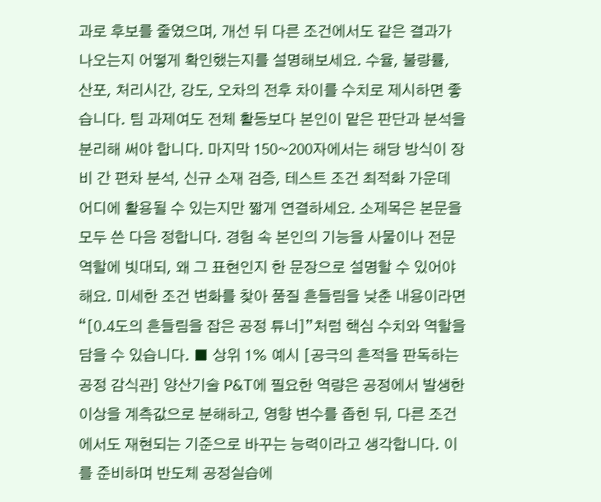과로 후보를 줄였으며, 개선 뒤 다른 조건에서도 같은 결과가 나오는지 어떻게 확인했는지를 설명해보세요. 수율, 불량률, 산포, 처리시간, 강도, 오차의 전후 차이를 수치로 제시하면 좋습니다. 팀 과제여도 전체 활동보다 본인이 맡은 판단과 분석을 분리해 써야 합니다. 마지막 150~200자에서는 해당 방식이 장비 간 편차 분석, 신규 소재 검증, 테스트 조건 최적화 가운데 어디에 활용될 수 있는지만 짧게 연결하세요. 소제목은 본문을 모두 쓴 다음 정합니다. 경험 속 본인의 기능을 사물이나 전문 역할에 빗대되, 왜 그 표현인지 한 문장으로 설명할 수 있어야 해요. 미세한 조건 변화를 찾아 품질 흔들림을 낮춘 내용이라면 “[0.4도의 흔들림을 잡은 공정 튜너]”처럼 핵심 수치와 역할을 담을 수 있습니다. ■ 상위 1% 예시 [공극의 흔적을 판독하는 공정 감식관] 양산기술 P&T에 필요한 역량은 공정에서 발생한 이상을 계측값으로 분해하고, 영향 변수를 좁힌 뒤, 다른 조건에서도 재현되는 기준으로 바꾸는 능력이라고 생각합니다. 이를 준비하며 반도체 공정실습에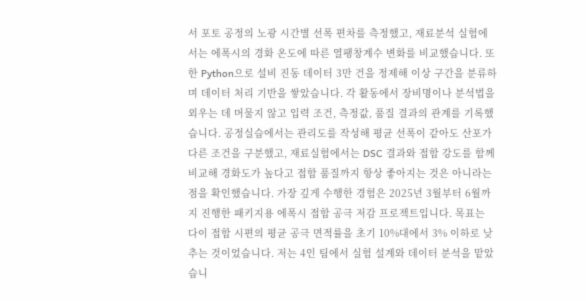서 포토 공정의 노광 시간별 선폭 편차를 측정했고, 재료분석 실험에서는 에폭시의 경화 온도에 따른 열팽창계수 변화를 비교했습니다. 또한 Python으로 설비 진동 데이터 3만 건을 정제해 이상 구간을 분류하며 데이터 처리 기반을 쌓았습니다. 각 활동에서 장비명이나 분석법을 외우는 데 머물지 않고 입력 조건, 측정값, 품질 결과의 관계를 기록했습니다. 공정실습에서는 관리도를 작성해 평균 선폭이 같아도 산포가 다른 조건을 구분했고, 재료실험에서는 DSC 결과와 접합 강도를 함께 비교해 경화도가 높다고 접합 품질까지 항상 좋아지는 것은 아니라는 점을 확인했습니다. 가장 깊게 수행한 경험은 2025년 3월부터 6월까지 진행한 패키지용 에폭시 접합 공극 저감 프로젝트입니다. 목표는 다이 접합 시편의 평균 공극 면적률을 초기 10%대에서 3% 이하로 낮추는 것이었습니다. 저는 4인 팀에서 실험 설계와 데이터 분석을 맡았습니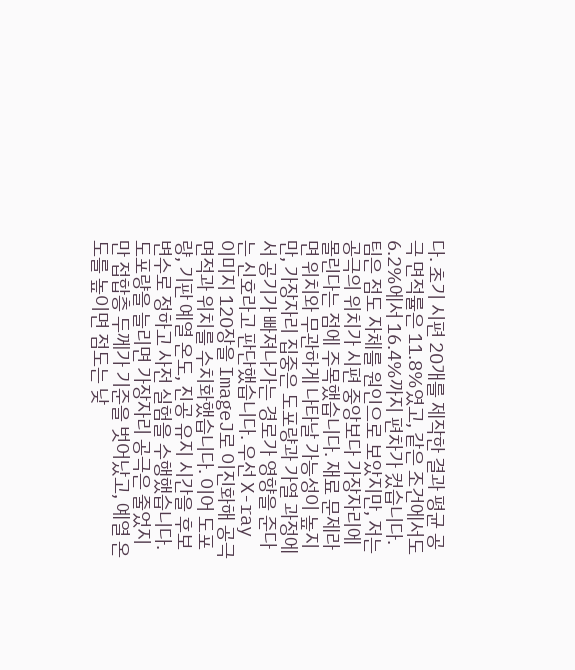다. 초기 시편 20개를 제작한 결과 평균 공극 면적률은 11.8%였고, 같은 조건에서도 6.2%에서 16.4%까지 편차가 컸습니다. 팀은 점도 자체를 원인으로 보았지만, 저는 공극의 위치가 시편 중앙보다 가장자리에 몰린다는 점에 주목했습니다. 재료 문제라면 위치와 무관하게 나타날 가능성이 높지만, 가장자리 집중은 도포량과 가열 과정에서 공기가 빠져나가는 경로가 영향을 준다는 신호라고 판단했습니다. 우선 X-ray 이미지 120장을 ImageJ로 이진화해 공극 면적과 위치를 수치화했습니다. 이어 도포량, 기판 예열 온도, 진공 유지 시간을 후보 변수로 정하고 사전 실험을 수행했습니다. 도포량을 늘리면 가장자리 공극은 줄었지만 접합층 두께가 기준을 벗어났고, 예열 온도를 높이면 점도는 낮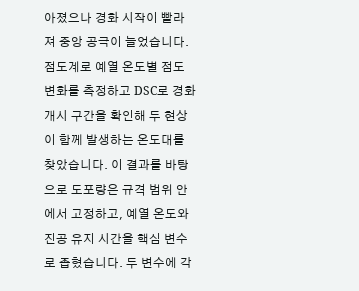아졌으나 경화 시작이 빨라져 중앙 공극이 늘었습니다. 점도계로 예열 온도별 점도 변화를 측정하고 DSC로 경화 개시 구간을 확인해 두 현상이 함께 발생하는 온도대를 찾았습니다. 이 결과를 바탕으로 도포량은 규격 범위 안에서 고정하고, 예열 온도와 진공 유지 시간을 핵심 변수로 좁혔습니다. 두 변수에 각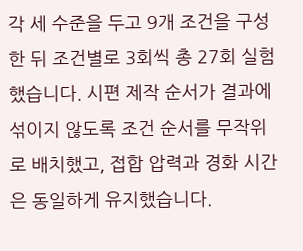각 세 수준을 두고 9개 조건을 구성한 뒤 조건별로 3회씩 총 27회 실험했습니다. 시편 제작 순서가 결과에 섞이지 않도록 조건 순서를 무작위로 배치했고, 접합 압력과 경화 시간은 동일하게 유지했습니다.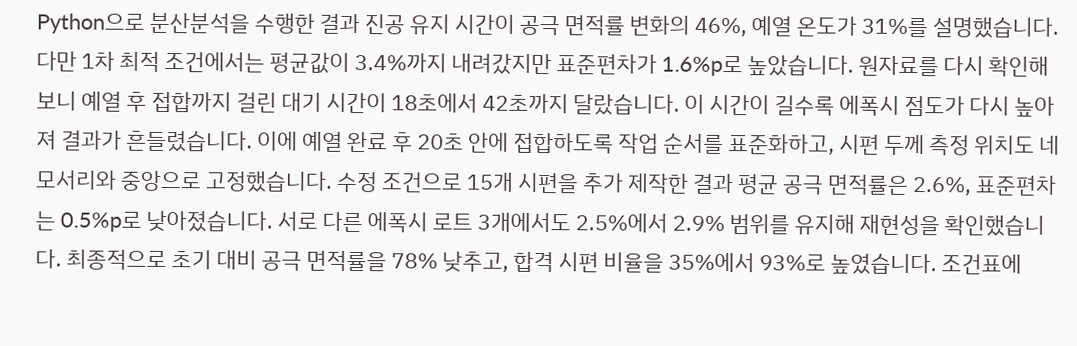Python으로 분산분석을 수행한 결과 진공 유지 시간이 공극 면적률 변화의 46%, 예열 온도가 31%를 설명했습니다. 다만 1차 최적 조건에서는 평균값이 3.4%까지 내려갔지만 표준편차가 1.6%p로 높았습니다. 원자료를 다시 확인해 보니 예열 후 접합까지 걸린 대기 시간이 18초에서 42초까지 달랐습니다. 이 시간이 길수록 에폭시 점도가 다시 높아져 결과가 흔들렸습니다. 이에 예열 완료 후 20초 안에 접합하도록 작업 순서를 표준화하고, 시편 두께 측정 위치도 네 모서리와 중앙으로 고정했습니다. 수정 조건으로 15개 시편을 추가 제작한 결과 평균 공극 면적률은 2.6%, 표준편차는 0.5%p로 낮아졌습니다. 서로 다른 에폭시 로트 3개에서도 2.5%에서 2.9% 범위를 유지해 재현성을 확인했습니다. 최종적으로 초기 대비 공극 면적률을 78% 낮추고, 합격 시편 비율을 35%에서 93%로 높였습니다. 조건표에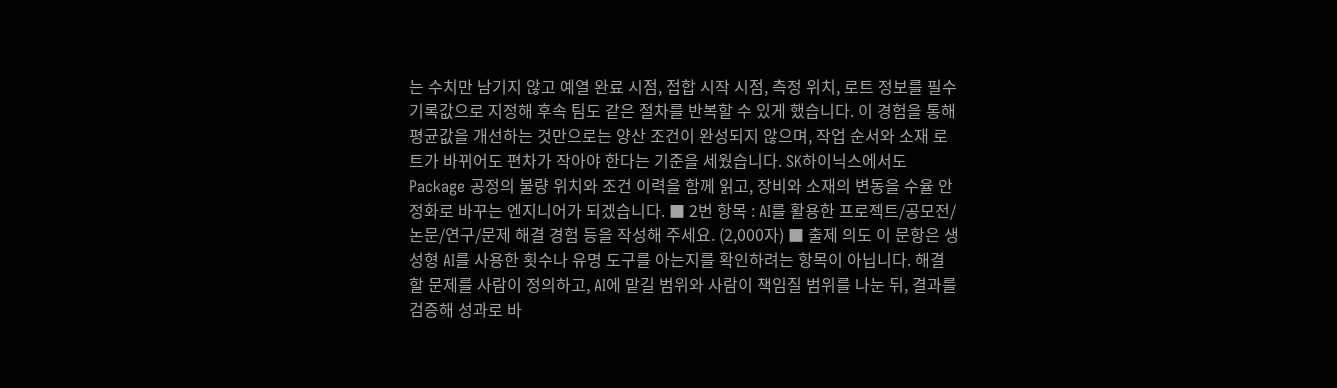는 수치만 남기지 않고 예열 완료 시점, 접합 시작 시점, 측정 위치, 로트 정보를 필수 기록값으로 지정해 후속 팀도 같은 절차를 반복할 수 있게 했습니다. 이 경험을 통해 평균값을 개선하는 것만으로는 양산 조건이 완성되지 않으며, 작업 순서와 소재 로트가 바뀌어도 편차가 작아야 한다는 기준을 세웠습니다. SK하이닉스에서도 Package 공정의 불량 위치와 조건 이력을 함께 읽고, 장비와 소재의 변동을 수율 안정화로 바꾸는 엔지니어가 되겠습니다. ■ 2번 항목 : AI를 활용한 프로젝트/공모전/논문/연구/문제 해결 경험 등을 작성해 주세요. (2,000자) ■ 출제 의도 이 문항은 생성형 AI를 사용한 횟수나 유명 도구를 아는지를 확인하려는 항목이 아닙니다. 해결할 문제를 사람이 정의하고, AI에 맡길 범위와 사람이 책임질 범위를 나눈 뒤, 결과를 검증해 성과로 바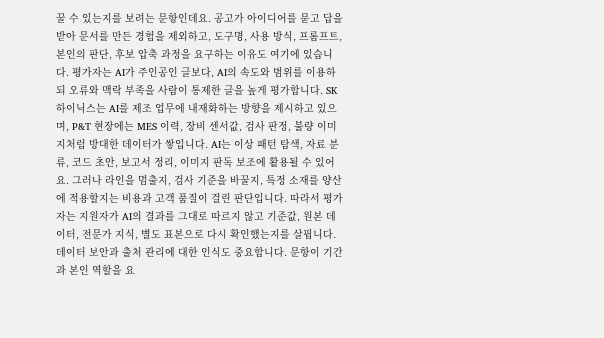꿀 수 있는지를 보려는 문항인데요. 공고가 아이디어를 묻고 답을 받아 문서를 만든 경험을 제외하고, 도구명, 사용 방식, 프롬프트, 본인의 판단, 후보 압축 과정을 요구하는 이유도 여기에 있습니다. 평가자는 AI가 주인공인 글보다, AI의 속도와 범위를 이용하되 오류와 맥락 부족을 사람이 통제한 글을 높게 평가합니다. SK하이닉스는 AI를 제조 업무에 내재화하는 방향을 제시하고 있으며, P&T 현장에는 MES 이력, 장비 센서값, 검사 판정, 불량 이미지처럼 방대한 데이터가 쌓입니다. AI는 이상 패턴 탐색, 자료 분류, 코드 초안, 보고서 정리, 이미지 판독 보조에 활용될 수 있어요. 그러나 라인을 멈출지, 검사 기준을 바꿀지, 특정 소재를 양산에 적용할지는 비용과 고객 품질이 걸린 판단입니다. 따라서 평가자는 지원자가 AI의 결과를 그대로 따르지 않고 기준값, 원본 데이터, 전문가 지식, 별도 표본으로 다시 확인했는지를 살핍니다. 데이터 보안과 출처 관리에 대한 인식도 중요합니다. 문항이 기간과 본인 역할을 요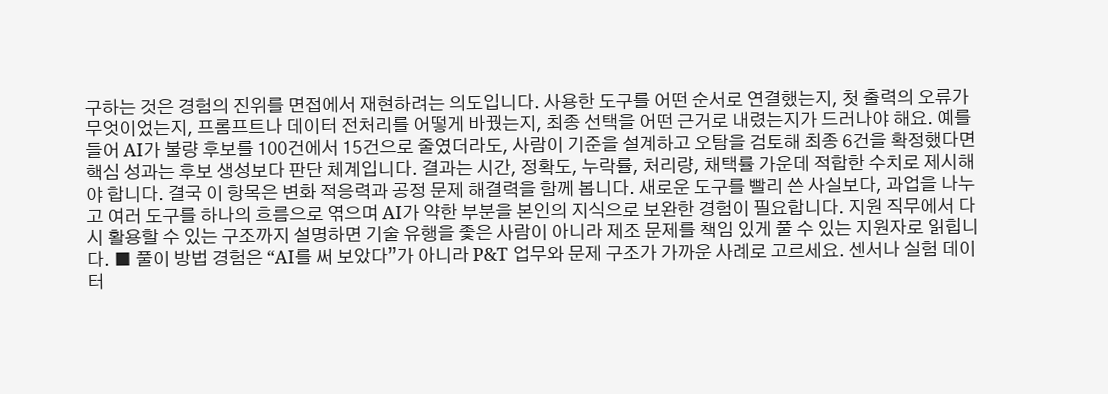구하는 것은 경험의 진위를 면접에서 재현하려는 의도입니다. 사용한 도구를 어떤 순서로 연결했는지, 첫 출력의 오류가 무엇이었는지, 프롬프트나 데이터 전처리를 어떻게 바꿨는지, 최종 선택을 어떤 근거로 내렸는지가 드러나야 해요. 예를 들어 AI가 불량 후보를 100건에서 15건으로 줄였더라도, 사람이 기준을 설계하고 오탐을 검토해 최종 6건을 확정했다면 핵심 성과는 후보 생성보다 판단 체계입니다. 결과는 시간, 정확도, 누락률, 처리량, 채택률 가운데 적합한 수치로 제시해야 합니다. 결국 이 항목은 변화 적응력과 공정 문제 해결력을 함께 봅니다. 새로운 도구를 빨리 쓴 사실보다, 과업을 나누고 여러 도구를 하나의 흐름으로 엮으며 AI가 약한 부분을 본인의 지식으로 보완한 경험이 필요합니다. 지원 직무에서 다시 활용할 수 있는 구조까지 설명하면 기술 유행을 좇은 사람이 아니라 제조 문제를 책임 있게 풀 수 있는 지원자로 읽힙니다. ■ 풀이 방법 경험은 “AI를 써 보았다”가 아니라 P&T 업무와 문제 구조가 가까운 사례로 고르세요. 센서나 실험 데이터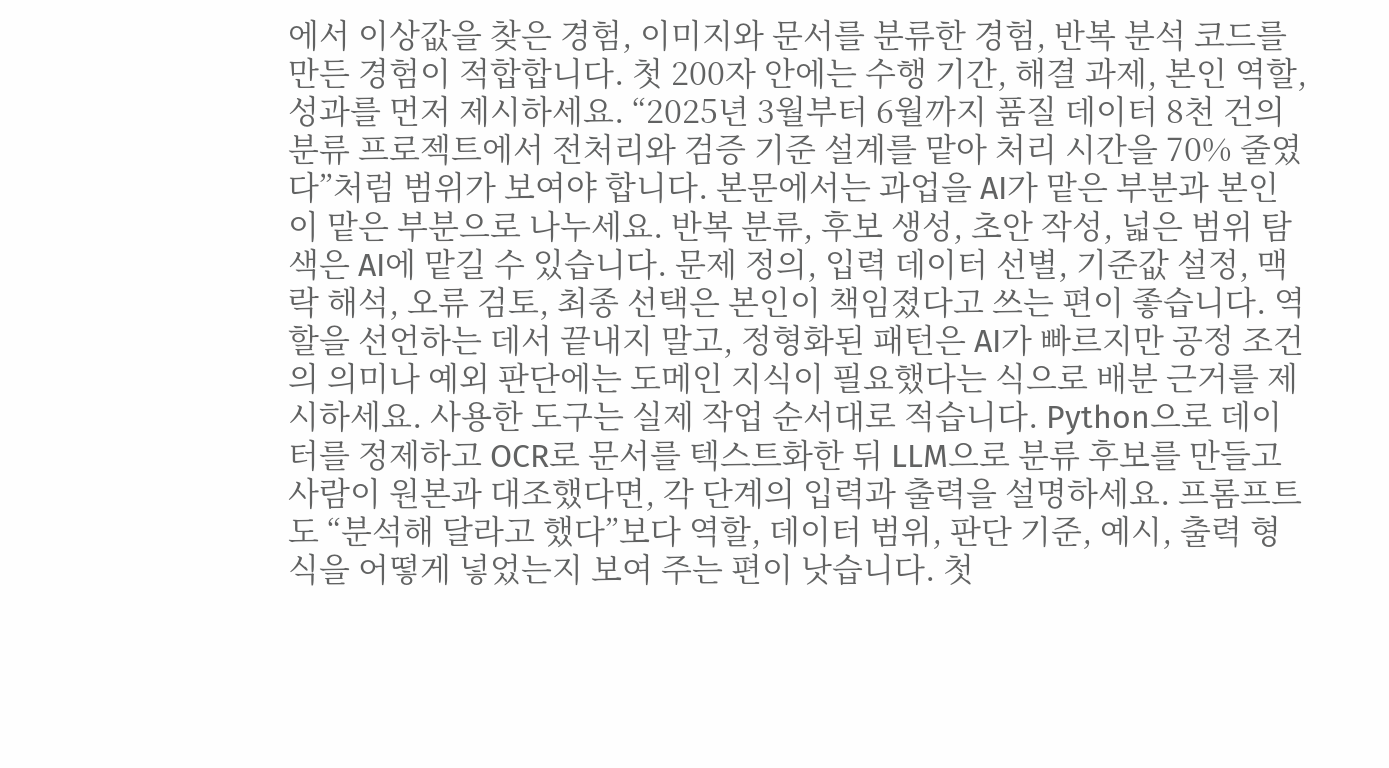에서 이상값을 찾은 경험, 이미지와 문서를 분류한 경험, 반복 분석 코드를 만든 경험이 적합합니다. 첫 200자 안에는 수행 기간, 해결 과제, 본인 역할, 성과를 먼저 제시하세요. “2025년 3월부터 6월까지 품질 데이터 8천 건의 분류 프로젝트에서 전처리와 검증 기준 설계를 맡아 처리 시간을 70% 줄였다”처럼 범위가 보여야 합니다. 본문에서는 과업을 AI가 맡은 부분과 본인이 맡은 부분으로 나누세요. 반복 분류, 후보 생성, 초안 작성, 넓은 범위 탐색은 AI에 맡길 수 있습니다. 문제 정의, 입력 데이터 선별, 기준값 설정, 맥락 해석, 오류 검토, 최종 선택은 본인이 책임졌다고 쓰는 편이 좋습니다. 역할을 선언하는 데서 끝내지 말고, 정형화된 패턴은 AI가 빠르지만 공정 조건의 의미나 예외 판단에는 도메인 지식이 필요했다는 식으로 배분 근거를 제시하세요. 사용한 도구는 실제 작업 순서대로 적습니다. Python으로 데이터를 정제하고 OCR로 문서를 텍스트화한 뒤 LLM으로 분류 후보를 만들고 사람이 원본과 대조했다면, 각 단계의 입력과 출력을 설명하세요. 프롬프트도 “분석해 달라고 했다”보다 역할, 데이터 범위, 판단 기준, 예시, 출력 형식을 어떻게 넣었는지 보여 주는 편이 낫습니다. 첫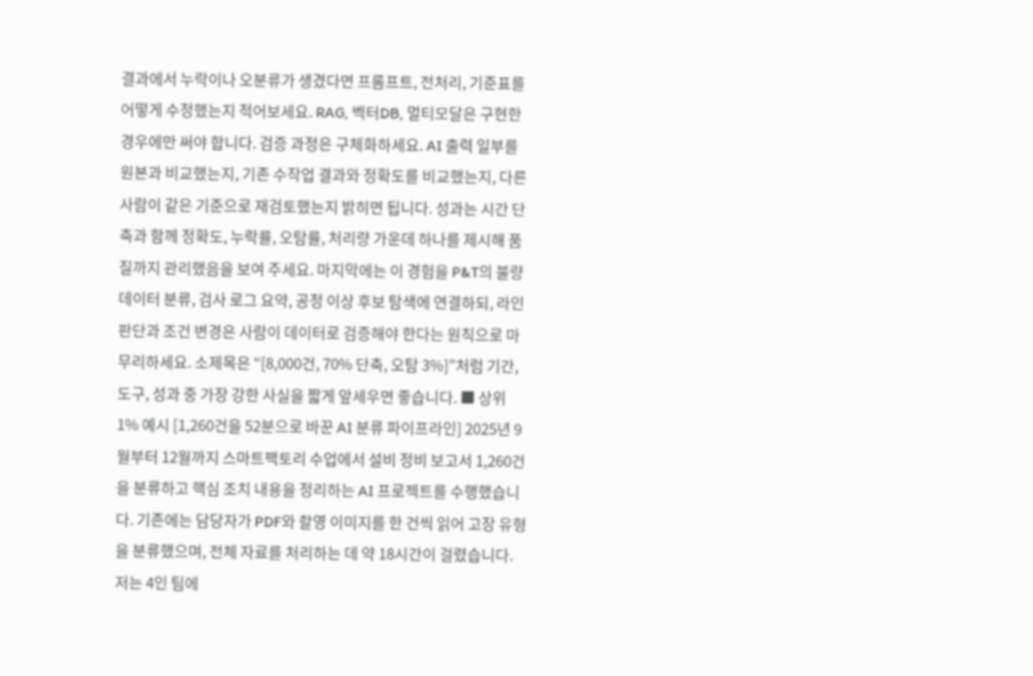결과에서 누락이나 오분류가 생겼다면 프롬프트, 전처리, 기준표를 어떻게 수정했는지 적어보세요. RAG, 벡터DB, 멀티모달은 구현한 경우에만 써야 합니다. 검증 과정은 구체화하세요. AI 출력 일부를 원본과 비교했는지, 기존 수작업 결과와 정확도를 비교했는지, 다른 사람이 같은 기준으로 재검토했는지 밝히면 됩니다. 성과는 시간 단축과 함께 정확도, 누락률, 오탐률, 처리량 가운데 하나를 제시해 품질까지 관리했음을 보여 주세요. 마지막에는 이 경험을 P&T의 불량 데이터 분류, 검사 로그 요약, 공정 이상 후보 탐색에 연결하되, 라인 판단과 조건 변경은 사람이 데이터로 검증해야 한다는 원칙으로 마무리하세요. 소제목은 “[8,000건, 70% 단축, 오탐 3%]”처럼 기간, 도구, 성과 중 가장 강한 사실을 짧게 앞세우면 좋습니다. ■ 상위 1% 예시 [1,260건을 52분으로 바꾼 AI 분류 파이프라인] 2025년 9월부터 12월까지 스마트팩토리 수업에서 설비 정비 보고서 1,260건을 분류하고 핵심 조치 내용을 정리하는 AI 프로젝트를 수행했습니다. 기존에는 담당자가 PDF와 촬영 이미지를 한 건씩 읽어 고장 유형을 분류했으며, 전체 자료를 처리하는 데 약 18시간이 걸렸습니다. 저는 4인 팀에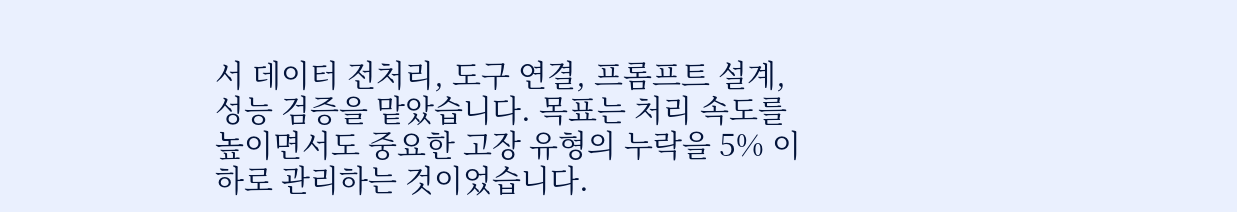서 데이터 전처리, 도구 연결, 프롬프트 설계, 성능 검증을 맡았습니다. 목표는 처리 속도를 높이면서도 중요한 고장 유형의 누락을 5% 이하로 관리하는 것이었습니다.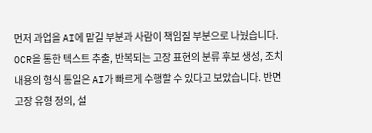먼저 과업을 AI에 맡길 부분과 사람이 책임질 부분으로 나눴습니다. OCR을 통한 텍스트 추출, 반복되는 고장 표현의 분류 후보 생성, 조치 내용의 형식 통일은 AI가 빠르게 수행할 수 있다고 보았습니다. 반면 고장 유형 정의, 설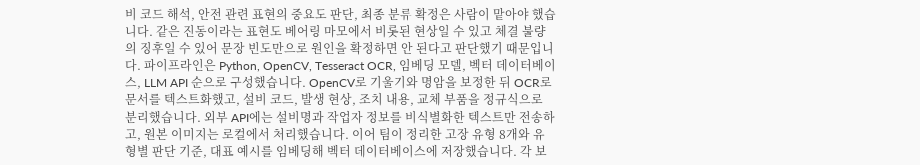비 코드 해석, 안전 관련 표현의 중요도 판단, 최종 분류 확정은 사람이 맡아야 했습니다. 같은 진동이라는 표현도 베어링 마모에서 비롯된 현상일 수 있고 체결 불량의 징후일 수 있어 문장 빈도만으로 원인을 확정하면 안 된다고 판단했기 때문입니다. 파이프라인은 Python, OpenCV, Tesseract OCR, 임베딩 모델, 벡터 데이터베이스, LLM API 순으로 구성했습니다. OpenCV로 기울기와 명암을 보정한 뒤 OCR로 문서를 텍스트화했고, 설비 코드, 발생 현상, 조치 내용, 교체 부품을 정규식으로 분리했습니다. 외부 API에는 설비명과 작업자 정보를 비식별화한 텍스트만 전송하고, 원본 이미지는 로컬에서 처리했습니다. 이어 팀이 정리한 고장 유형 8개와 유형별 판단 기준, 대표 예시를 임베딩해 벡터 데이터베이스에 저장했습니다. 각 보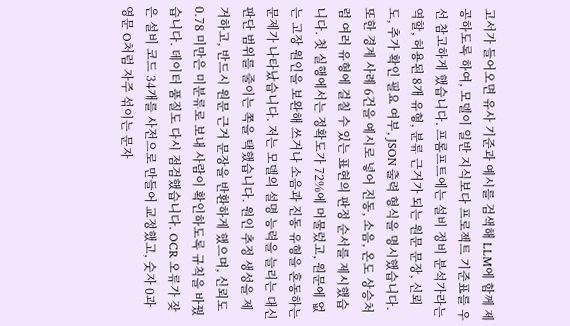고서가 들어오면 유사 기준과 예시를 검색해 LLM에 함께 제공하도록 하여, 모델이 일반 지식보다 프로젝트 기준표를 우선 참고하게 했습니다. 프롬프트에는 설비 정비 분석가라는 역할, 허용된 8개 유형, 분류 근거가 되는 원문 문장, 신뢰도, 추가 확인 필요 여부, JSON 출력 형식을 명시했습니다. 또한 경계 사례 6건을 예시로 넣어 진동, 소음, 온도 상승처럼 여러 유형에 걸칠 수 있는 표현의 판정 순서를 제시했습니다. 첫 실행에서는 정확도가 72%에 머물렀고, 원문에 없는 고장 원인을 보완해 쓰거나 소음과 진동 유형을 혼동하는 문제가 나타났습니다. 저는 모델의 설명 능력을 늘리는 대신 판단 범위를 줄이는 쪽을 택했습니다. 원인 추정 생성을 제거하고, 반드시 원문 근거 문장을 반환하게 했으며, 신뢰도 0.78 미만은 미분류로 보내 사람이 확인하도록 규칙을 바꿨습니다. 데이터 품질도 다시 점검했습니다. OCR 오류가 잦은 설비 코드 34개를 사전으로 만들어 교정했고, 숫자 0과 영문 O처럼 자주 섞이는 문자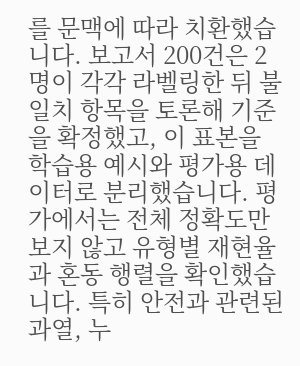를 문맥에 따라 치환했습니다. 보고서 200건은 2명이 각각 라벨링한 뒤 불일치 항목을 토론해 기준을 확정했고, 이 표본을 학습용 예시와 평가용 데이터로 분리했습니다. 평가에서는 전체 정확도만 보지 않고 유형별 재현율과 혼동 행렬을 확인했습니다. 특히 안전과 관련된 과열, 누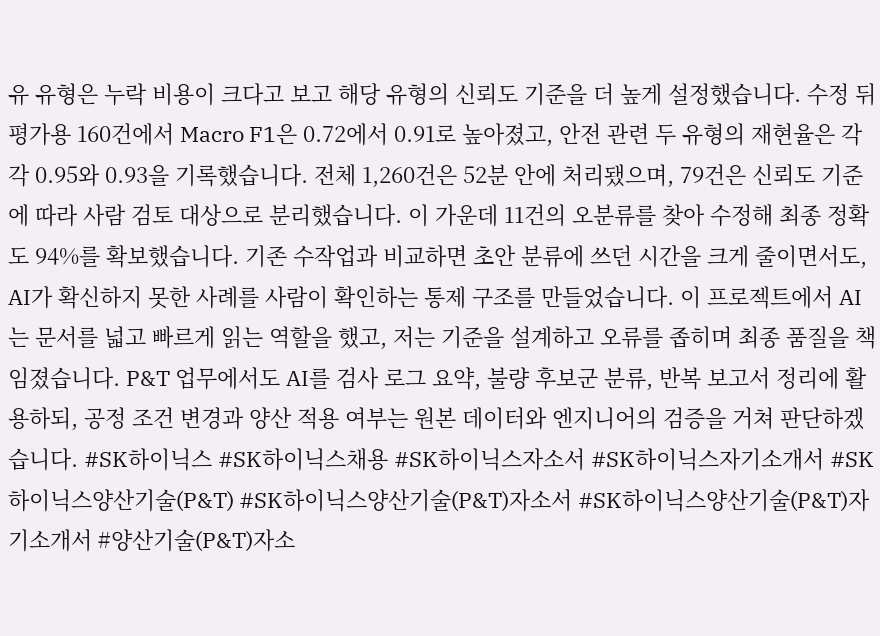유 유형은 누락 비용이 크다고 보고 해당 유형의 신뢰도 기준을 더 높게 설정했습니다. 수정 뒤 평가용 160건에서 Macro F1은 0.72에서 0.91로 높아졌고, 안전 관련 두 유형의 재현율은 각각 0.95와 0.93을 기록했습니다. 전체 1,260건은 52분 안에 처리됐으며, 79건은 신뢰도 기준에 따라 사람 검토 대상으로 분리했습니다. 이 가운데 11건의 오분류를 찾아 수정해 최종 정확도 94%를 확보했습니다. 기존 수작업과 비교하면 초안 분류에 쓰던 시간을 크게 줄이면서도, AI가 확신하지 못한 사례를 사람이 확인하는 통제 구조를 만들었습니다. 이 프로젝트에서 AI는 문서를 넓고 빠르게 읽는 역할을 했고, 저는 기준을 설계하고 오류를 좁히며 최종 품질을 책임졌습니다. P&T 업무에서도 AI를 검사 로그 요약, 불량 후보군 분류, 반복 보고서 정리에 활용하되, 공정 조건 변경과 양산 적용 여부는 원본 데이터와 엔지니어의 검증을 거쳐 판단하겠습니다. #SK하이닉스 #SK하이닉스채용 #SK하이닉스자소서 #SK하이닉스자기소개서 #SK하이닉스양산기술(P&T) #SK하이닉스양산기술(P&T)자소서 #SK하이닉스양산기술(P&T)자기소개서 #양산기술(P&T)자소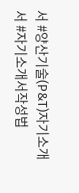서 #양산기술(P&T)자기소개서 #자기소개서작성법